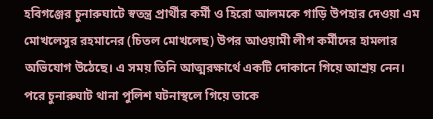হবিগঞ্জের চুনারুঘাটে স্বতন্ত্র প্রার্থীর কর্মী ও হিরো আলমকে গাড়ি উপহার দেওয়া এম মোখলেসুর রহমানের (চিতল মোখলেছ) উপর আওয়ামী লীগ কর্মীদের হামলার অভিযোগ উঠেছে। এ সময় তিনি আত্মরক্ষার্থে একটি দোকানে গিয়ে আশ্রয় নেন। পরে চুনারুঘাট থানা পুলিশ ঘটনাস্থলে গিয়ে তাকে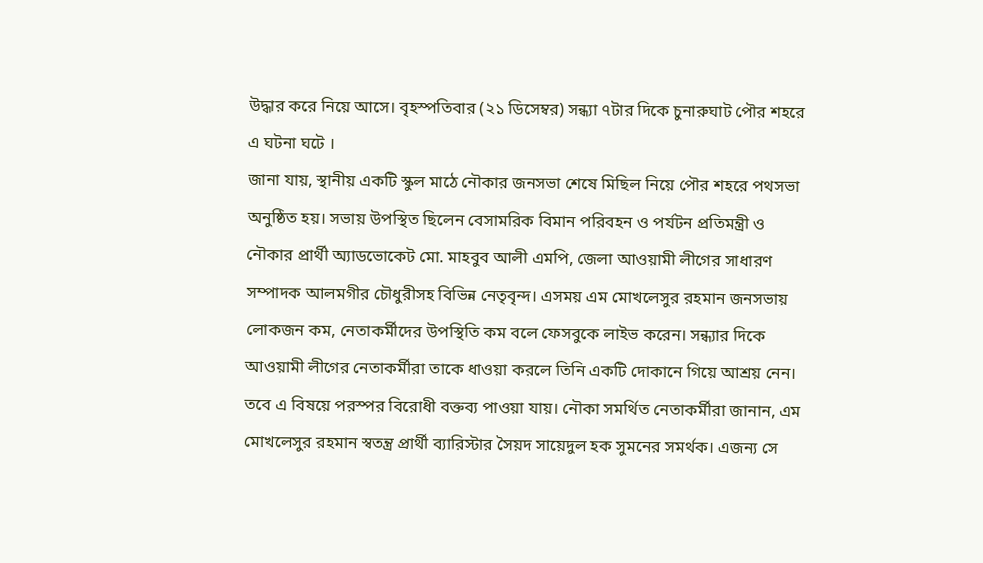উদ্ধার করে নিয়ে আসে। বৃহস্পতিবার (২১ ডিসেম্বর) সন্ধ্যা ৭টার দিকে চুনারুঘাট পৌর শহরে এ ঘটনা ঘটে ।
জানা যায়, স্থানীয় একটি স্কুল মাঠে নৌকার জনসভা শেষে মিছিল নিয়ে পৌর শহরে পথসভা অনুষ্ঠিত হয়। সভায় উপস্থিত ছিলেন বেসামরিক বিমান পরিবহন ও পর্যটন প্রতিমন্ত্রী ও নৌকার প্রার্থী অ্যাডভোকেট মো. মাহবুব আলী এমপি, জেলা আওয়ামী লীগের সাধারণ সম্পাদক আলমগীর চৌধুরীসহ বিভিন্ন নেতৃবৃন্দ। এসময় এম মোখলেসুর রহমান জনসভায় লোকজন কম, নেতাকর্মীদের উপস্থিতি কম বলে ফেসবুকে লাইভ করেন। সন্ধ্যার দিকে আওয়ামী লীগের নেতাকর্মীরা তাকে ধাওয়া করলে তিনি একটি দোকানে গিয়ে আশ্রয় নেন।
তবে এ বিষয়ে পরস্পর বিরোধী বক্তব্য পাওয়া যায়। নৌকা সমর্থিত নেতাকর্মীরা জানান, এম মোখলেসুর রহমান স্বতন্ত্র প্রার্থী ব্যারিস্টার সৈয়দ সায়েদুল হক সুমনের সমর্থক। এজন্য সে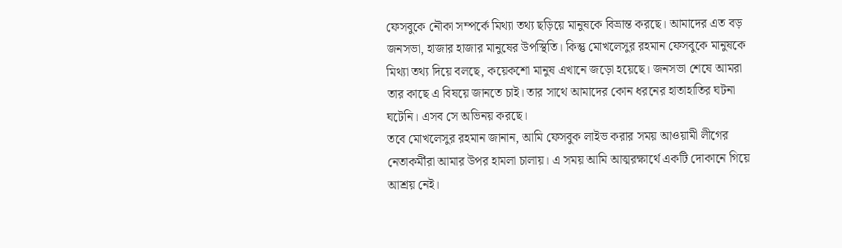ফেসবুকে নৌকা সম্পর্কে মিথ্যা তথ্য ছড়িয়ে মানুষকে বিভ্রান্ত করছে। আমাদের এত বড় জনসভা, হাজার হাজার মানুষের উপস্থিতি। কিন্তু মোখলেসুর রহমান ফেসবুকে মানুষকে মিথ্যা তথ্য দিয়ে বলছে, কয়েকশো মানুষ এখানে জড়ো হয়েছে। জনসভা শেষে আমরা তার কাছে এ বিষয়ে জানতে চাই। তার সাথে আমাদের কোন ধরনের হাতাহাতির ঘটনা ঘটেনি। এসব সে অভিনয় করছে।
তবে মোখলেসুর রহমান জানান, আমি ফেসবুক লাইভ করার সময় আওয়ামী লীগের নেতাকর্মীরা আমার উপর হামলা চালায়। এ সময় আমি আত্মরক্ষার্থে একটি দোকানে গিয়ে আশ্রয় নেই।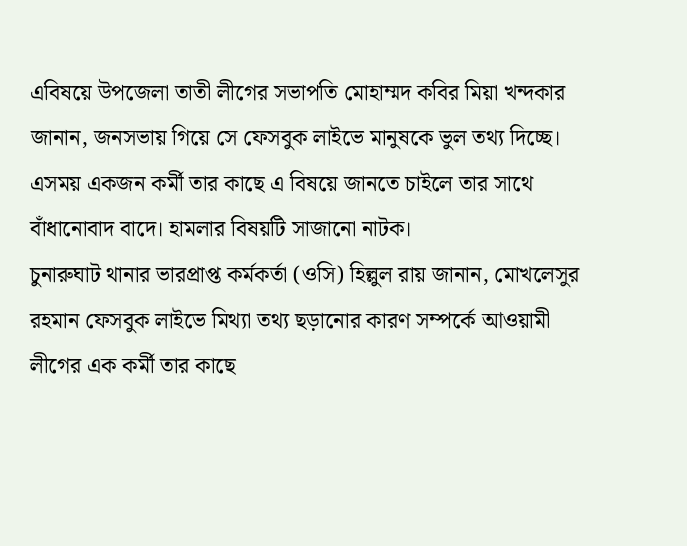এবিষয়ে উপজেলা তাতী লীগের সভাপতি মোহাম্মদ কবির মিয়া খন্দকার জানান, জনসভায় গিয়ে সে ফেসবুক লাইভে মানুষকে ভুল তথ্য দিচ্ছে। এসময় একজন কর্মী তার কাছে এ বিষয়ে জানতে চাইলে তার সাথে বাঁধানোবাদ বাদে। হামলার বিষয়টি সাজানো নাটক।
চুনারুঘাট থানার ভারপ্রাপ্ত কর্মকর্তা (ওসি) হিল্লুল রায় জানান, মোখলেসুর রহমান ফেসবুক লাইভে মিথ্যা তথ্য ছড়ানোর কারণ সম্পর্কে আওয়ামী লীগের এক কর্মী তার কাছে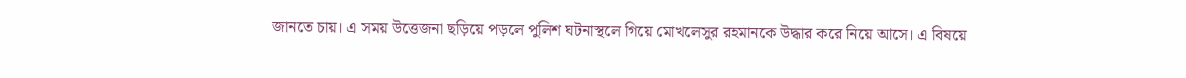জানতে চায়। এ সময় উত্তেজনা ছড়িয়ে পড়লে পুলিশ ঘটনাস্থলে গিয়ে মোখলেসুর রহমানকে উদ্ধার করে নিয়ে আসে। এ বিষয়ে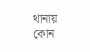থানায় কোন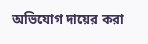অভিযোগ দায়ের করা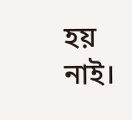হয় নাই।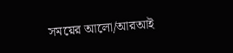সময়ের আলো/আরআই